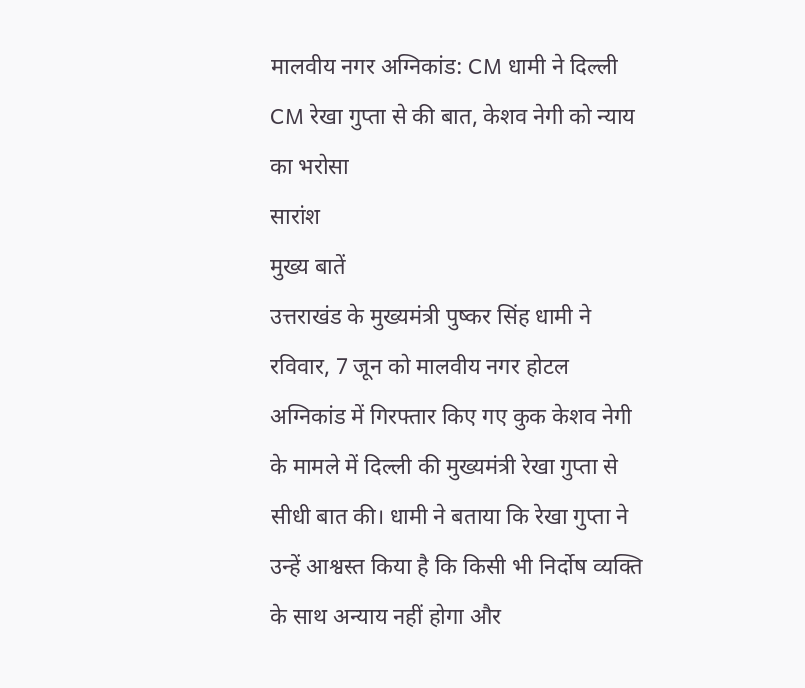मालवीय नगर अग्निकांड: CM धामी ने दिल्ली CM रेखा गुप्ता से की बात, केशव नेगी को न्याय का भरोसा
सारांश
मुख्य बातें
उत्तराखंड के मुख्यमंत्री पुष्कर सिंह धामी ने रविवार, 7 जून को मालवीय नगर होटल अग्निकांड में गिरफ्तार किए गए कुक केशव नेगी के मामले में दिल्ली की मुख्यमंत्री रेखा गुप्ता से सीधी बात की। धामी ने बताया कि रेखा गुप्ता ने उन्हें आश्वस्त किया है कि किसी भी निर्दोष व्यक्ति के साथ अन्याय नहीं होगा और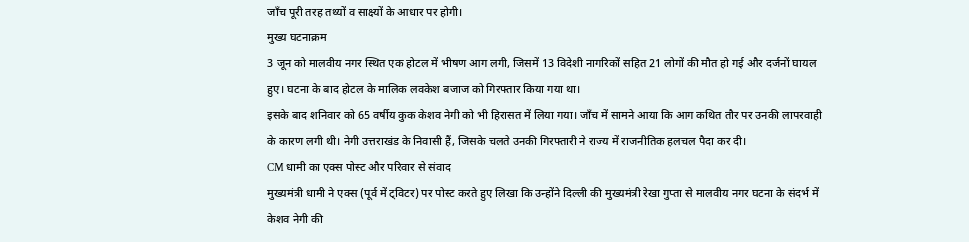जाँच पूरी तरह तथ्यों व साक्ष्यों के आधार पर होगी।
मुख्य घटनाक्रम
3 जून को मालवीय नगर स्थित एक होटल में भीषण आग लगी, जिसमें 13 विदेशी नागरिकों सहित 21 लोगों की मौत हो गई और दर्जनों घायल हुए। घटना के बाद होटल के मालिक लवकेश बजाज को गिरफ्तार किया गया था।
इसके बाद शनिवार को 65 वर्षीय कुक केशव नेगी को भी हिरासत में लिया गया। जाँच में सामने आया कि आग कथित तौर पर उनकी लापरवाही के कारण लगी थी। नेगी उत्तराखंड के निवासी हैं, जिसके चलते उनकी गिरफ्तारी ने राज्य में राजनीतिक हलचल पैदा कर दी।
CM धामी का एक्स पोस्ट और परिवार से संवाद
मुख्यमंत्री धामी ने एक्स (पूर्व में ट्विटर) पर पोस्ट करते हुए लिखा कि उन्होंने दिल्ली की मुख्यमंत्री रेखा गुप्ता से मालवीय नगर घटना के संदर्भ में केशव नेगी की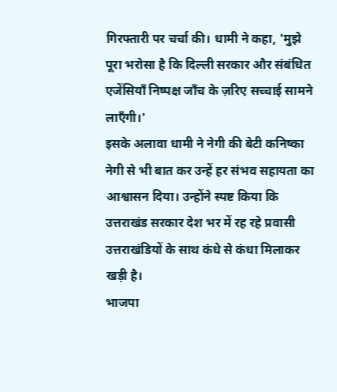गिरफ्तारी पर चर्चा की। धामी ने कहा, 'मुझे पूरा भरोसा है कि दिल्ली सरकार और संबंधित एजेंसियाँ निष्पक्ष जाँच के ज़रिए सच्चाई सामने लाएँगी।'
इसके अलावा धामी ने नेगी की बेटी कनिष्का नेगी से भी बात कर उन्हें हर संभव सहायता का आश्वासन दिया। उन्होंने स्पष्ट किया कि उत्तराखंड सरकार देश भर में रह रहे प्रवासी उत्तराखंडियों के साथ कंधे से कंधा मिलाकर खड़ी है।
भाजपा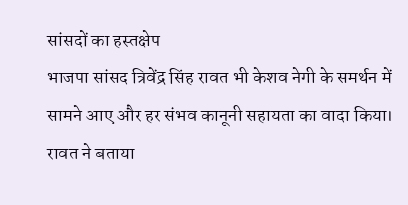सांसदों का हस्तक्षेप
भाजपा सांसद त्रिवेंद्र सिंह रावत भी केशव नेगी के समर्थन में सामने आए और हर संभव कानूनी सहायता का वादा किया। रावत ने बताया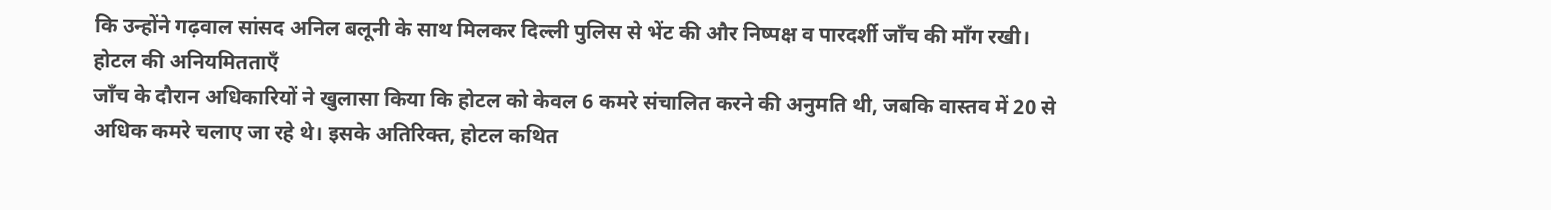कि उन्होंने गढ़वाल सांसद अनिल बलूनी के साथ मिलकर दिल्ली पुलिस से भेंट की और निष्पक्ष व पारदर्शी जाँच की माँग रखी।
होटल की अनियमितताएँ
जाँच के दौरान अधिकारियों ने खुलासा किया कि होटल को केवल 6 कमरे संचालित करने की अनुमति थी, जबकि वास्तव में 20 से अधिक कमरे चलाए जा रहे थे। इसके अतिरिक्त, होटल कथित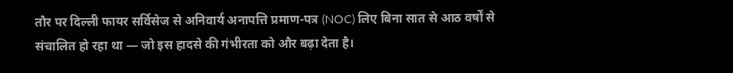तौर पर दिल्ली फायर सर्विसेज से अनिवार्य अनापत्ति प्रमाण-पत्र (NOC) लिए बिना सात से आठ वर्षों से संचालित हो रहा था — जो इस हादसे की गंभीरता को और बढ़ा देता है।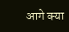आगे क्या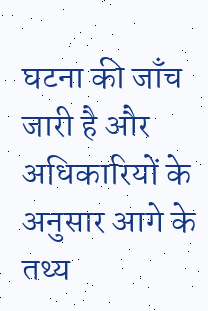घटना की जाँच जारी है और अधिकारियों के अनुसार आगे के तथ्य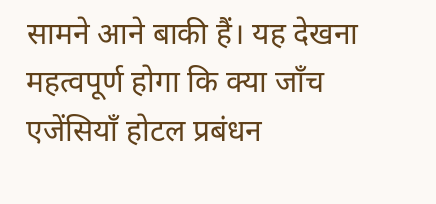सामने आने बाकी हैं। यह देखना महत्वपूर्ण होगा कि क्या जाँच एजेंसियाँ होटल प्रबंधन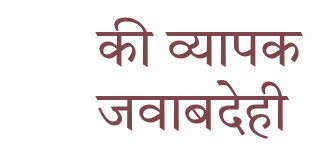की व्यापक जवाबदेही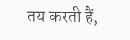तय करती हैं,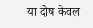या दोष केवल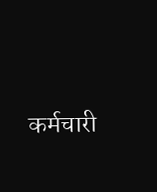कर्मचारी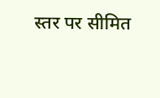स्तर पर सीमित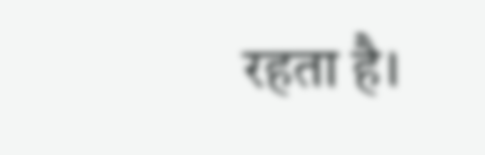रहता है।